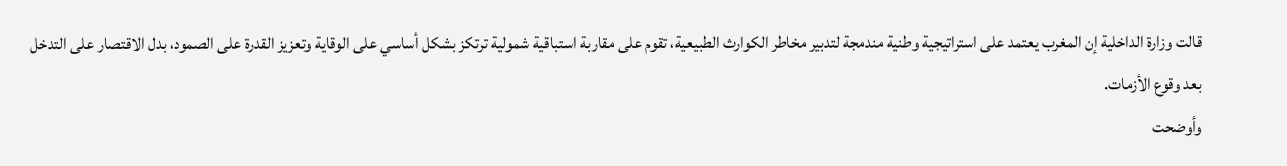قالت وزارة الداخلية إن المغرب يعتمد على استراتيجية وطنية مندمجة لتدبير مخاطر الكوارث الطبيعية، تقوم على مقاربة استباقية شمولية ترتكز بشكل أساسي على الوقاية وتعزيز القدرة على الصمود، بدل الاقتصار على التدخل بعد وقوع الأزمات.
وأوضحت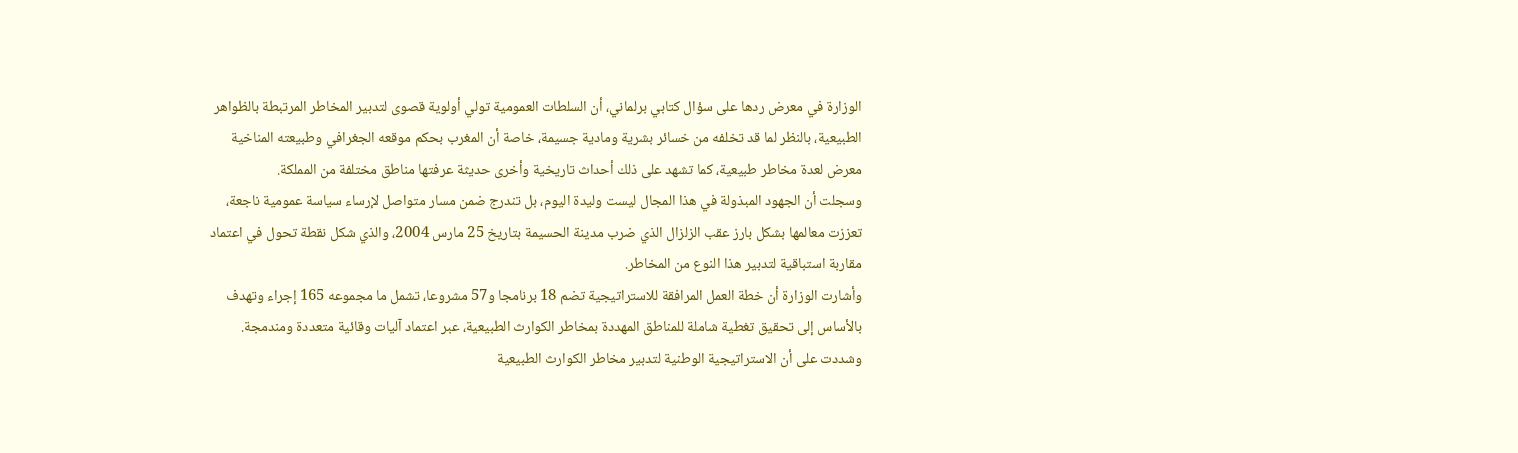الوزارة في معرض ردها على سؤال كتابي برلماني، أن السلطات العمومية تولي أولوية قصوى لتدبير المخاطر المرتبطة بالظواهر الطبيعية، بالنظر لما قد تخلفه من خسائر بشرية ومادية جسيمة، خاصة أن المغرب بحكم موقعه الجغرافي وطبيعته المناخية معرض لعدة مخاطر طبيعية، كما تشهد على ذلك أحداث تاريخية وأخرى حديثة عرفتها مناطق مختلفة من المملكة.
وسجلت أن الجهود المبذولة في هذا المجال ليست وليدة اليوم، بل تندرج ضمن مسار متواصل لإرساء سياسة عمومية ناجعة، تعززت معالمها بشكل بارز عقب الزلزال الذي ضرب مدينة الحسيمة بتاريخ 25 مارس 2004، والذي شكل نقطة تحول في اعتماد مقاربة استباقية لتدبير هذا النوع من المخاطر.
وأشارت الوزارة أن خطة العمل المرافقة للاستراتيجية تضم 18 برنامجا و57 مشروعا، تشمل ما مجموعه 165 إجراء وتهدف بالأساس إلى تحقيق تغطية شاملة للمناطق المهددة بمخاطر الكوارث الطبيعية، عبر اعتماد آليات وقائية متعددة ومندمجة.
وشددت على أن الاستراتيجية الوطنية لتدبير مخاطر الكوارث الطبيعية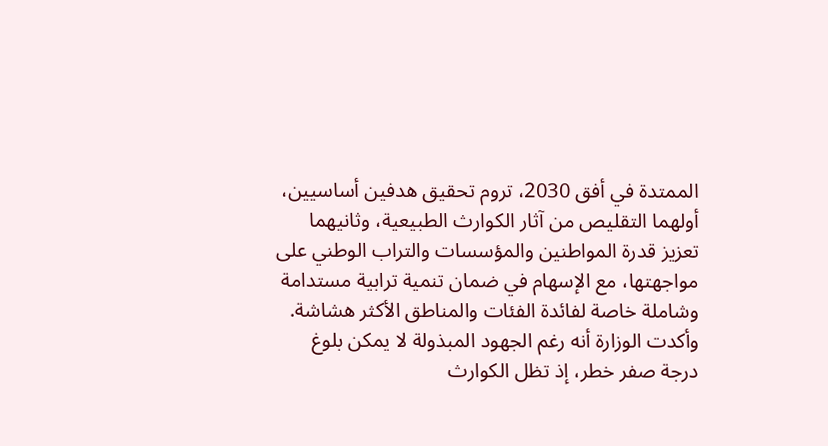الممتدة في أفق 2030، تروم تحقيق هدفين أساسيين، أولهما التقليص من آثار الكوارث الطبيعية، وثانيهما تعزيز قدرة المواطنين والمؤسسات والتراب الوطني على مواجهتها، مع الإسهام في ضمان تنمية ترابية مستدامة وشاملة خاصة لفائدة الفئات والمناطق الأكثر هشاشة.
وأكدت الوزارة أنه رغم الجهود المبذولة لا يمكن بلوغ درجة صفر خطر، إذ تظل الكوارث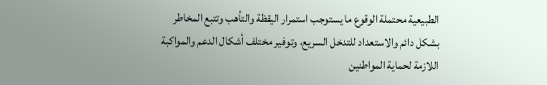الطبيعية محتملة الوقوع ما يستوجب استمرار اليقظة والتأهب وتتبع المخاطر بشكل دائم والاستعداد للتدخل السريع، وتوفير مختلف أشكال الدعم والمواكبة اللازمة لحماية المواطنين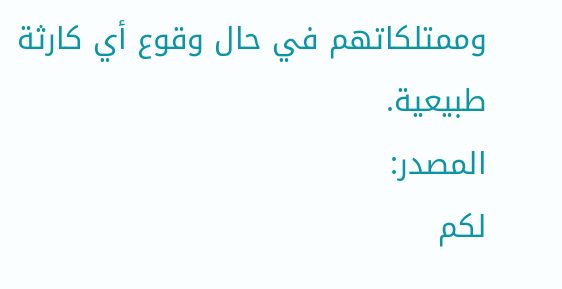وممتلكاتهم في حال وقوع أي كارثة طبيعية.
المصدر:
لكم